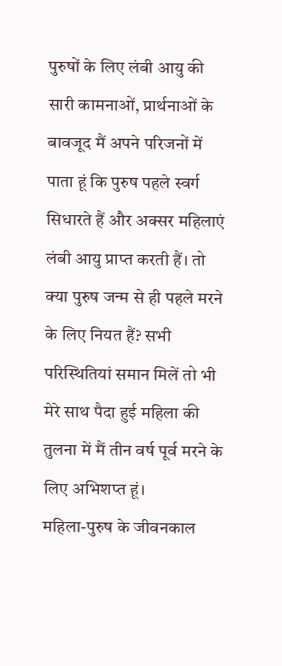पुरुषों के लिए लंबी आयु की सारी कामनाओं, प्रार्थनाओं के बावजूद मैं अपने परिजनों में पाता हूं कि पुरुष पहले स्वर्ग सिधारते हैं और अक्सर महिलाएं लंबी आयु प्राप्त करती हैं। तो क्या पुरुष जन्म से ही पहले मरने के लिए नियत हैं? सभी परिस्थितियां समान मिलें तो भी मेरे साथ पैदा हुई महिला की तुलना में मैं तीन वर्ष पूर्व मरने के लिए अभिशप्त हूं।
महिला-पुरुष के जीवनकाल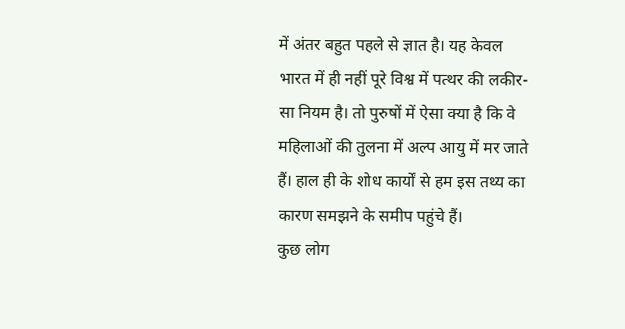में अंतर बहुत पहले से ज्ञात है। यह केवल भारत में ही नहीं पूरे विश्व में पत्थर की लकीर-सा नियम है। तो पुरुषों में ऐसा क्या है कि वे महिलाओं की तुलना में अल्प आयु में मर जाते हैं। हाल ही के शोध कार्यों से हम इस तथ्य का कारण समझने के समीप पहुंचे हैं।
कुछ लोग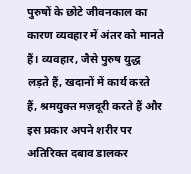पुरुषों के छोटे जीवनकाल का कारण व्यवहार में अंतर को मानते हैं। व्यवहार, जैसे पुरुष युद्ध लड़ते हैं, खदानों में कार्य करते हैं, श्रमयुक्त मज़दूरी करते हैं और इस प्रकार अपने शरीर पर अतिरिक्त दबाव डालकर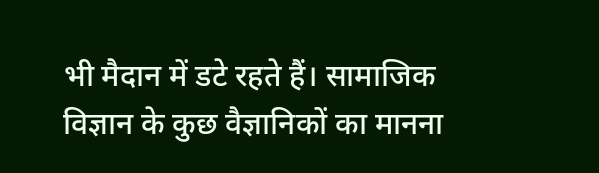भी मैदान में डटे रहते हैं। सामाजिक विज्ञान के कुछ वैज्ञानिकों का मानना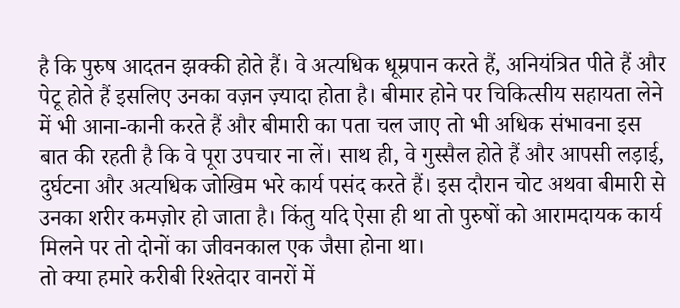है कि पुरुष आदतन झक्की होते हैं। वे अत्यधिक धूम्रपान करते हैं, अनियंत्रित पीते हैं और पेटू होते हैं इसलिए उनका वज़न ज़्यादा होता है। बीमार होने पर चिकित्सीय सहायता लेने में भी आना-कानी करते हैं और बीमारी का पता चल जाए तो भी अधिक संभावना इस बात की रहती है कि वे पूरा उपचार ना लें। साथ ही, वे गुस्सैल होते हैं और आपसी लड़ाई, दुर्घटना और अत्यधिक जोखिम भरे कार्य पसंद करते हैं। इस दौरान चोट अथवा बीमारी से उनका शरीर कमज़ोर हो जाता है। किंतु यदि ऐसा ही था तो पुरुषों को आरामदायक कार्य मिलने पर तो दोनों का जीवनकाल एक जैसा होना था।
तो क्या हमारे करीबी रिश्तेदार वानरों में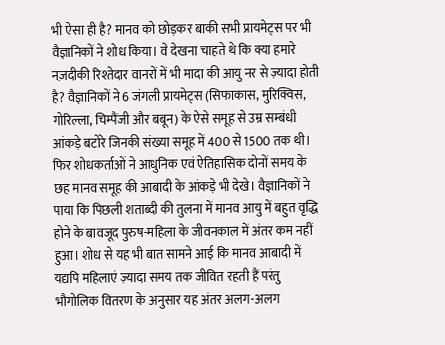भी ऐसा ही है? मानव को छोड़कर बाकी सभी प्रायमेट्स पर भी वैज्ञानिकों ने शोध किया। वे देखना चाहते थे कि क्या हमारे नज़दीकी रिश्तेदार वानरों में भी मादा की आयु नर से ज़्यादा होती है? वैज्ञानिकों ने 6 जंगली प्रायमेट्स (सिफाकास, मुरिक्विस, गोरिल्ला, चिम्पैंजी और बबून) के ऐसे समूह से उम्र सम्बंधी आंकड़े बटोरे जिनकी संख्या समूह में 400 से 1500 तक थी। फिर शोधकर्ताओं ने आधुनिक एवं ऐतिहासिक दोनों समय के छह मानव समूह की आबादी के आंकड़े भी देखे। वैज्ञानिकों ने पाया कि पिछली शताब्दी की तुलना में मानव आयु में बहुत वृद्धि होने के बावजूद पुरुष-महिला के जीवनकाल में अंतर कम नहीं हुआ। शोध से यह भी बात सामने आई कि मानव आबादी में यद्यपि महिलाएं ज़्यादा समय तक जीवित रहती हैं परंतु भौगोलिक वितरण के अनुसार यह अंतर अलग-अलग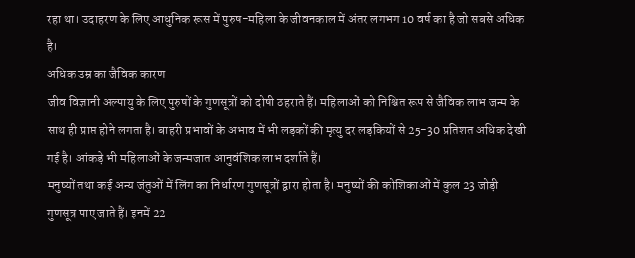रहा था। उदाहरण के लिए आधुनिक रूस में पुरुष-महिला के जीवनकाल में अंतर लगभग 10 वर्ष का है जो सबसे अधिक है।
अधिक उम्र का जैविक कारण
जीव विज्ञानी अल्पायु के लिए पुरुषों के गुणसूत्रों को दोषी ठहराते हैं। महिलाओं को निश्चित रूप से जैविक लाभ जन्म के साथ ही प्राप्त होने लगता है। बाहरी प्रभावों के अभाव में भी लड़कों की मृत्यु दर लड़कियों से 25-30 प्रतिशत अधिक देखी गई है। आंकड़े भी महिलाओं के जन्मजात आनुवंशिक लाभ दर्शाते हैं।
मनुष्यों तथा कई अन्य जंतुओं में लिंग का निर्धारण गुणसूत्रों द्वारा होता है। मनुष्यों की कोशिकाओं में कुल 23 जोड़ी गुणसूत्र पाए जाते हैं। इनमें 22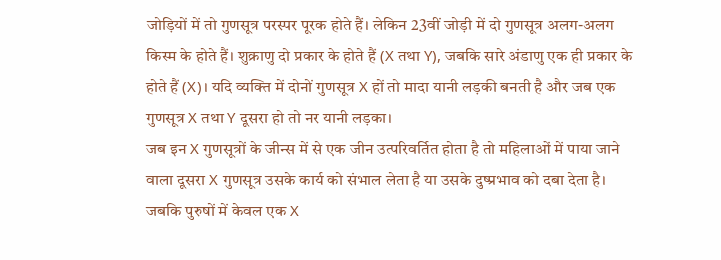जोड़ियों में तो गुणसूत्र परस्पर पूरक होते हैं। लेकिन 23वीं जोड़ी में दो गुणसूत्र अलग-अलग किस्म के होते हैं। शुक्राणु दो प्रकार के होते हैं (X तथा Y), जबकि सारे अंडाणु एक ही प्रकार के होते हैं (X)। यदि व्यक्ति में दोनों गुणसूत्र X हों तो मादा यानी लड़की बनती है और जब एक गुणसूत्र X तथा Y दूसरा हो तो नर यानी लड़का।
जब इन X गुणसूत्रों के जीन्स में से एक जीन उत्परिवर्तित होता है तो महिलाओं में पाया जाने वाला दूसरा X गुणसूत्र उसके कार्य को संभाल लेता है या उसके दुष्प्रभाव को दबा देता है। जबकि पुरुषों में केवल एक X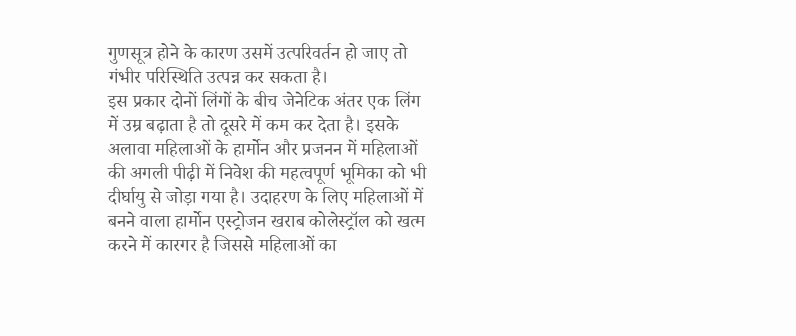गुणसूत्र होने के कारण उसमें उत्परिवर्तन हो जाए तो गंभीर परिस्थिति उत्पन्न कर सकता है।
इस प्रकार दोनों लिंगों के बीच जेनेटिक अंतर एक लिंग में उम्र बढ़ाता है तो दूसरे में कम कर देता है। इसके अलावा महिलाओं के हार्मोन और प्रजनन में महिलाओं की अगली पीढ़ी में निवेश की महत्वपूर्ण भूमिका को भी दीर्घायु से जोड़ा गया है। उदाहरण के लिए महिलाओं में बनने वाला हार्मोन एस्ट्रोजन खराब कोलेस्ट्रॉल को खत्म करने में कारगर है जिससे महिलाओं का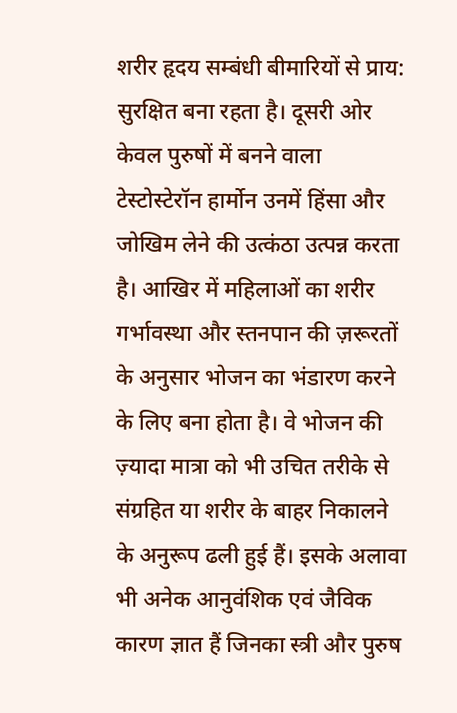शरीर हृदय सम्बंधी बीमारियों से प्राय: सुरक्षित बना रहता है। दूसरी ओर केवल पुरुषों में बनने वाला टेस्टोस्टेरॉन हार्मोन उनमें हिंसा और जोखिम लेने की उत्कंठा उत्पन्न करता है। आखिर में महिलाओं का शरीर गर्भावस्था और स्तनपान की ज़रूरतों के अनुसार भोजन का भंडारण करने के लिए बना होता है। वे भोजन की ज़्यादा मात्रा को भी उचित तरीके से संग्रहित या शरीर के बाहर निकालने के अनुरूप ढली हुई हैं। इसके अलावा भी अनेक आनुवंशिक एवं जैविक कारण ज्ञात हैं जिनका स्त्री और पुरुष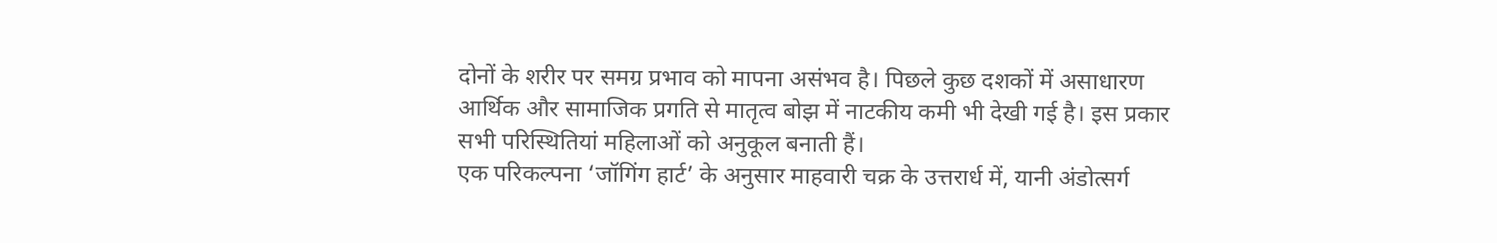दोनों के शरीर पर समग्र प्रभाव को मापना असंभव है। पिछले कुछ दशकों में असाधारण आर्थिक और सामाजिक प्रगति से मातृत्व बोझ में नाटकीय कमी भी देखी गई है। इस प्रकार सभी परिस्थितियां महिलाओं को अनुकूल बनाती हैं।
एक परिकल्पना ‘जॉगिंग हार्ट’ के अनुसार माहवारी चक्र के उत्तरार्ध में, यानी अंडोत्सर्ग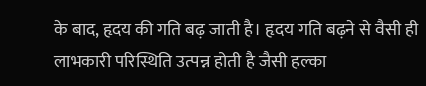के बाद, हृदय की गति बढ़ जाती है। हृदय गति बढ़ने से वैसी ही लाभकारी परिस्थिति उत्पन्न होती है जैसी हल्का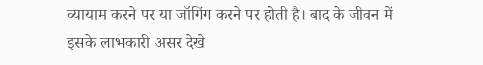व्यायाम करने पर या जॉगिंग करने पर होती है। बाद के जीवन में इसके लाभकारी असर देखे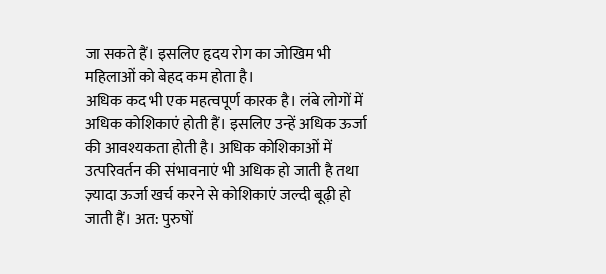जा सकते हैं। इसलिए हृदय रोग का जोखिम भी महिलाओं को बेहद कम होता है।
अधिक कद भी एक महत्वपूर्ण कारक है। लंबे लोगों में अधिक कोशिकाएं होती हैं। इसलिए उन्हें अधिक ऊर्जा की आवश्यकता होती है। अधिक कोशिकाओं में उत्परिवर्तन की संभावनाएं भी अधिक हो जाती है तथा ज़्यादा ऊर्जा खर्च करने से कोशिकाएं जल्दी बूढ़ी हो जाती हैं। अत: पुरुषों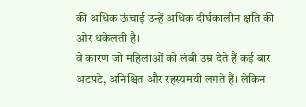की अधिक ऊंचाई उन्हें अधिक दीर्घकालीन क्षति की ओर धकेलती है।
वे कारण जो महिलाओं को लंबी उम्र देते हैं कई बार अटपटे, अनिश्चित और रहस्यमयी लगते हैं। लेकिन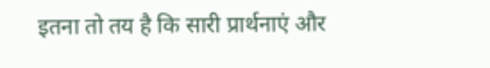इतना तो तय है कि सारी प्रार्थनाएं और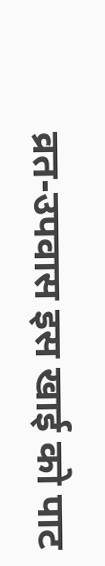व्रत-उपवास इस खाई को पाट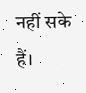नहीं सके हैं।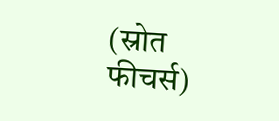(स्रोत फीचर्स)